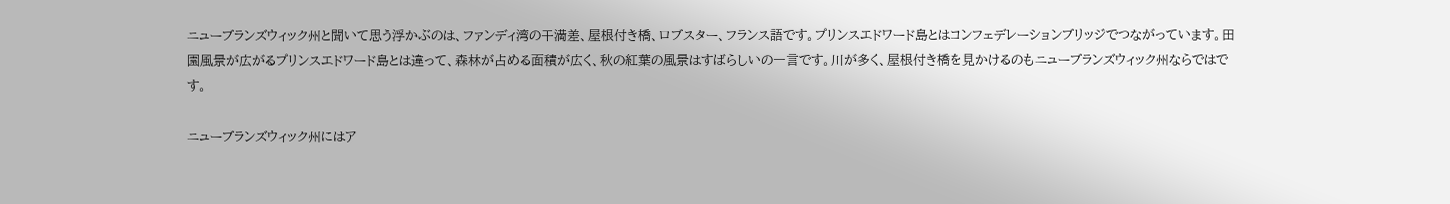ニューブランズウィック州と聞いて思う浮かぶのは、ファンディ湾の干満差、屋根付き橋、ロブスター、フランス語です。プリンスエドワード島とはコンフェデレーションブリッジでつながっています。田園風景が広がるプリンスエドワード島とは違って、森林が占める面積が広く、秋の紅葉の風景はすばらしいの一言です。川が多く、屋根付き橋を見かけるのもニューブランズウィック州ならではです。

ニューブランズウィック州にはア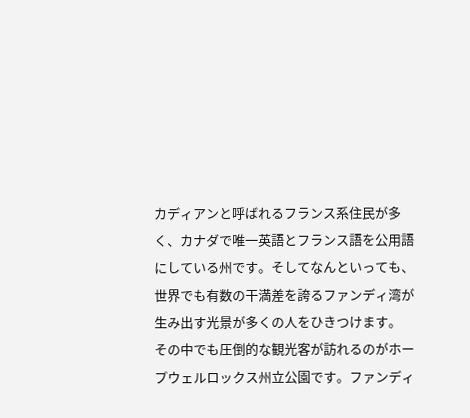カディアンと呼ばれるフランス系住民が多く、カナダで唯一英語とフランス語を公用語にしている州です。そしてなんといっても、世界でも有数の干満差を誇るファンディ湾が生み出す光景が多くの人をひきつけます。
その中でも圧倒的な観光客が訪れるのがホープウェルロックス州立公園です。ファンディ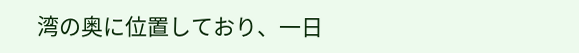湾の奥に位置しており、一日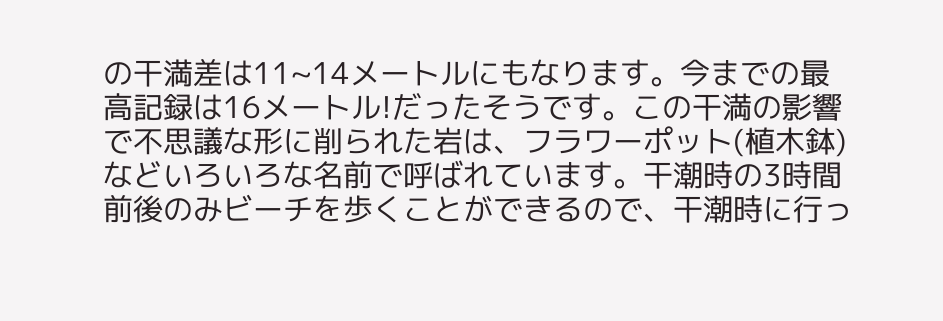の干満差は11~14メートルにもなります。今までの最高記録は16メートル!だったそうです。この干満の影響で不思議な形に削られた岩は、フラワーポット(植木鉢)などいろいろな名前で呼ばれています。干潮時の3時間前後のみビーチを歩くことができるので、干潮時に行っ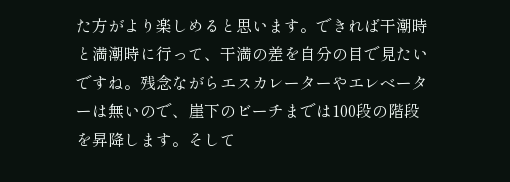た方がより楽しめると思います。できれば干潮時と満潮時に行って、干満の差を自分の目で見たいですね。残念ながらエスカレーターやエレベーターは無いので、崖下のビーチまでは100段の階段を昇降します。そして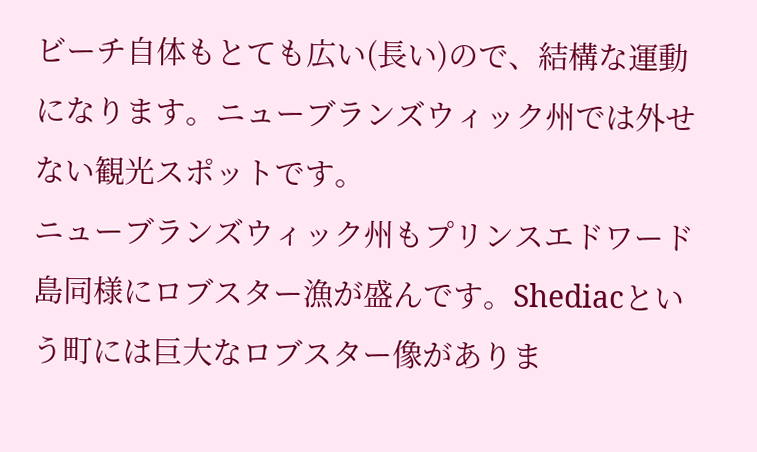ビーチ自体もとても広い(長い)ので、結構な運動になります。ニューブランズウィック州では外せない観光スポットです。
ニューブランズウィック州もプリンスエドワード島同様にロブスター漁が盛んです。Shediacという町には巨大なロブスター像がありま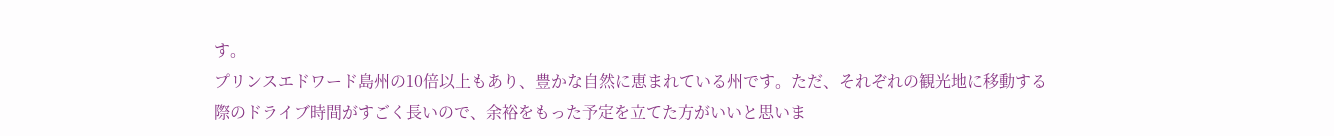す。
プリンスエドワード島州の10倍以上もあり、豊かな自然に恵まれている州です。ただ、それぞれの観光地に移動する際のドライブ時間がすごく長いので、余裕をもった予定を立てた方がいいと思いま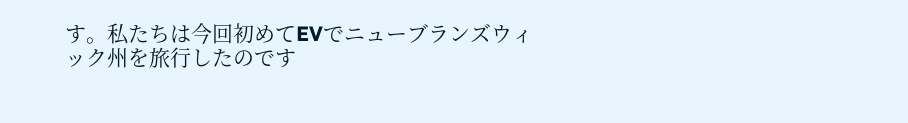す。私たちは今回初めてEVでニューブランズウィック州を旅行したのです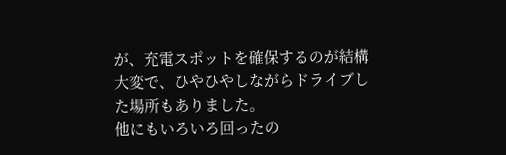が、充電スポットを確保するのが結構大変で、ひやひやしながらドライブした場所もありました。
他にもいろいろ回ったの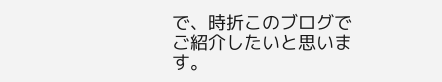で、時折このブログでご紹介したいと思います。